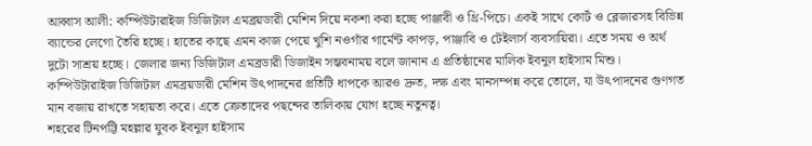আব্বাস আলী: কম্পিউটারাইজ ডিজিটাল এমব্রয়ডারী মেশিন দিয়ে নকশা করা হচ্ছে পাঞ্জাবী ও থ্রি-পিচে। একই সাথে কোর্ট ও ব্লেজারসহ বিভিন্ন ব্যান্ডের লেগো তৈরি হচ্ছে। হাতের কাছে এমন কাজ পেয়ে খুশি নওগাঁর গার্মেন্ট কাপড়, পাঞ্জাবি ও টেইলার্স ব্যবসায়িরা। এতে সময় ও অর্থ দুটো সাশ্রয় হচ্ছে। জেলার জন্য ডিজিটাল এমব্রডারী ডিজাইন সম্ভবনাময় বলে জানান এ প্রতিষ্ঠানের মালিক ইবনুল হাইসাম মিশু।
কম্পিউটারাইজ ডিজিটাল এমব্রয়ডারী মেশিন উৎপাদনের প্রতিটি ধাপকে আরও দ্রুত, দক্ষ এবং মানসম্পন্ন করে তোলে, যা উৎপাদনের গুণগত মান বজায় রাখতে সহায়তা করে। এতে ক্রেতাদের পছন্দের তালিকায় যোগ হচ্ছে নতুনত্ব।
শহরের টিনপট্টি মহল্লার যুবক ইবনুল হাইসাম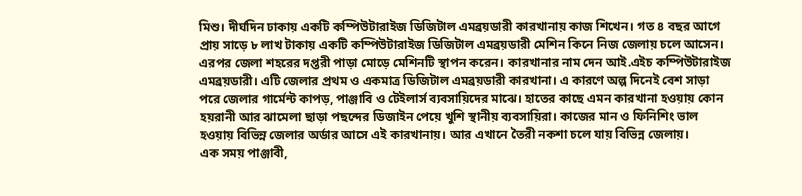মিশু। দীর্ঘদিন ঢাকায় একটি কম্পিউটারাইজ ডিজিটাল এমব্রয়ডারী কারখানায় কাজ শিখেন। গত ৪ বছর আগে প্রায় সাড়ে ৮ লাখ টাকায় একটি কম্পিউটারাইজ ডিজিটাল এমব্রয়ডারী মেশিন কিনে নিজ জেলায় চলে আসেন। এরপর জেলা শহরের দপ্তরী পাড়া মোড়ে মেশিনটি স্থাপন করেন। কারখানার নাম দেন আই.এইচ কম্পিউটারাইজ এমব্রয়ডারী। এটি জেলার প্রথম ও একমাত্র ডিজিটাল এমব্রয়ডারী কারখানা। এ কারণে অল্প দিনেই বেশ সাড়া পরে জেলার গার্মেন্ট কাপড়, পাঞ্জাবি ও টেইলার্স ব্যবসায়িদের মাঝে। হাতের কাছে এমন কারখানা হওয়ায় কোন হয়রানী আর ঝামেলা ছাড়া পছন্দের ডিজাইন পেয়ে খুশি স্থানীয় ব্যবসায়িরা। কাজের মান ও ফিনিশিং ভাল হওয়ায় বিভিন্ন জেলার অর্ডার আসে এই কারখানায়। আর এখানে তৈরী নকশা চলে যায় বিভিন্ন জেলায়।
এক সময় পাঞ্জাবী,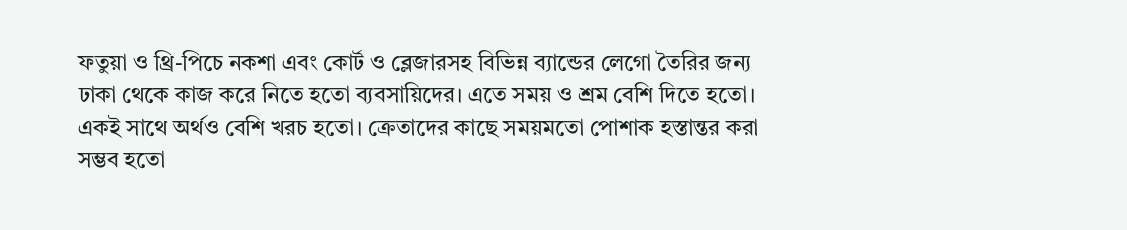ফতুয়া ও থ্রি-পিচে নকশা এবং কোর্ট ও ব্লেজারসহ বিভিন্ন ব্যান্ডের লেগো তৈরির জন্য ঢাকা থেকে কাজ করে নিতে হতো ব্যবসায়িদের। এতে সময় ও শ্রম বেশি দিতে হতো। একই সাথে অর্থও বেশি খরচ হতো। ক্রেতাদের কাছে সময়মতো পোশাক হস্তান্তর করা সম্ভব হতো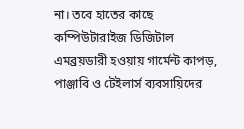না। তবে হাতের কাছে কম্পিউটারাইজ ডিজিটাল এমব্রয়ডারী হওয়ায় গার্মেন্ট কাপড়, পাঞ্জাবি ও টেইলার্স ব্যবসায়িদের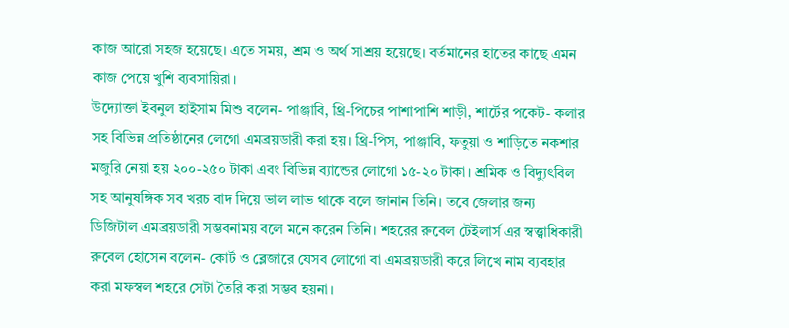কাজ আরো সহজ হয়েছে। এতে সময়, শ্রম ও অর্থ সাশ্রয় হয়েছে। বর্তমানের হাতের কাছে এমন কাজ পেয়ে খুশি ব্যবসায়িরা।
উদ্যোক্তা ইবনুল হাইসাম মিশু বলেন- পাঞ্জাবি, থ্রি-পিচের পাশাপাশি শাড়ী, শার্টের পকেট- কলার সহ বিভিন্ন প্রতিষ্ঠানের লেগো এমব্রয়ডারী করা হয়। থ্রি-পিস, পাঞ্জাবি, ফতুয়া ও শাড়িতে নকশার মজুরি নেয়া হয় ২০০-২৫০ টাকা এবং বিভিন্ন ব্যান্ডের লোগো ১৫-২০ টাকা। শ্রমিক ও বিদ্যুৎবিল সহ আনুষঙ্গিক সব খরচ বাদ দিয়ে ভাল লাভ থাকে বলে জানান তিনি। তবে জেলার জন্য ডিজিটাল এমব্রয়ডারী সম্ভবনাময় বলে মনে করেন তিনি। শহরের রুবেল টেইলার্স এর স্বত্ত্বাধিকারী রুবেল হোসেন বলেন- কোর্ট ও ব্লেজারে যেসব লোগো বা এমব্রয়ডারী করে লিখে নাম ব্যবহার করা মফস্বল শহরে সেটা তৈরি করা সম্ভব হয়না।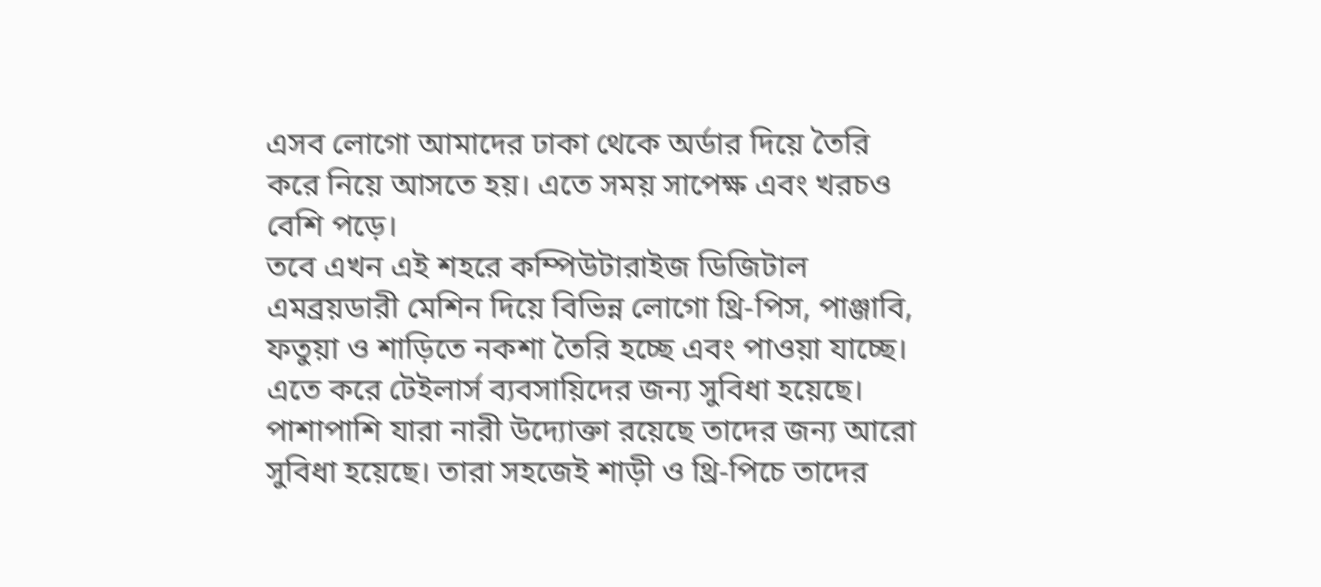এসব লোগো আমাদের ঢাকা থেকে অর্ডার দিয়ে তৈরি করে নিয়ে আসতে হয়। এতে সময় সাপেক্ষ এবং খরচও বেশি পড়ে।
তবে এখন এই শহরে কম্পিউটারাইজ ডিজিটাল এমব্রয়ডারী মেশিন দিয়ে বিভিন্ন লোগো থ্রি-পিস, পাঞ্জাবি, ফতুয়া ও শাড়িতে নকশা তৈরি হচ্ছে এবং পাওয়া যাচ্ছে। এতে করে টেইলার্স ব্যবসায়িদের জন্য সুবিধা হয়েছে। পাশাপাশি যারা নারী উদ্যোক্তা রয়েছে তাদের জন্য আরো সুবিধা হয়েছে। তারা সহজেই শাড়ী ও থ্রি-পিচে তাদের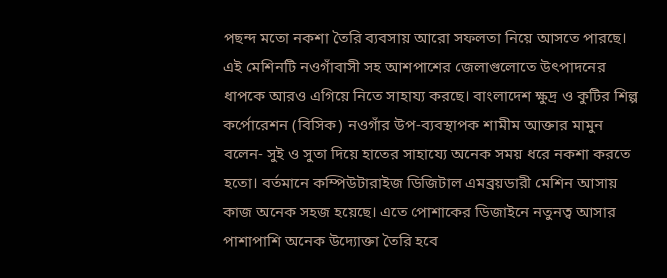পছন্দ মতো নকশা তৈরি ব্যবসায় আরো সফলতা নিয়ে আসতে পারছে। এই মেশিনটি নওগাঁবাসী সহ আশপাশের জেলাগুলোতে উৎপাদনের ধাপকে আরও এগিয়ে নিতে সাহায্য করছে। বাংলাদেশ ক্ষুদ্র ও কুটির শিল্প কর্পোরেশন (বিসিক) নওগাঁর উপ-ব্যবস্থাপক শামীম আক্তার মামুন বলেন- সুই ও সুতা দিয়ে হাতের সাহায্যে অনেক সময় ধরে নকশা করতে হতো। বর্তমানে কম্পিউটারাইজ ডিজিটাল এমব্রয়ডারী মেশিন আসায় কাজ অনেক সহজ হয়েছে। এতে পোশাকের ডিজাইনে নতুনত্ব আসার পাশাপাশি অনেক উদ্যোক্তা তৈরি হবে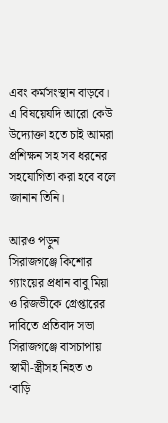এবং কর্মসংস্থান বাড়বে। এ বিষয়েযদি আরো কেউ উদ্যোক্তা হতে চাই আমরা প্রশিক্ষন সহ সব ধরনের সহযোগিতা করা হবে বলে জানান তিনি।

আরও পড়ুন
সিরাজগঞ্জে কিশোর গ্যাংয়ের প্রধান বাবু মিয়া ও রিজভীকে গ্রেপ্তারের দাবিতে প্রতিবাদ সভা
সিরাজগঞ্জে বাসচাপায় স্বামী-স্ত্রীসহ নিহত ৩
‘বাড়ি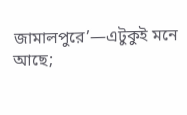জামালপুরে’—এটুকুই মনে আছে;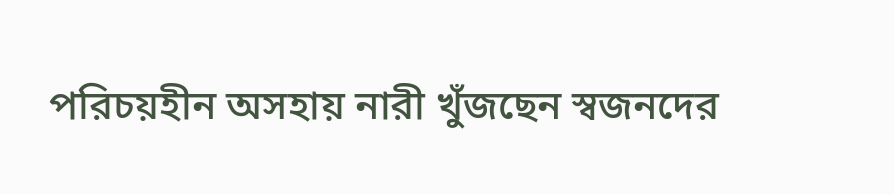পরিচয়হীন অসহায় নারী খুঁজছেন স্বজনদের